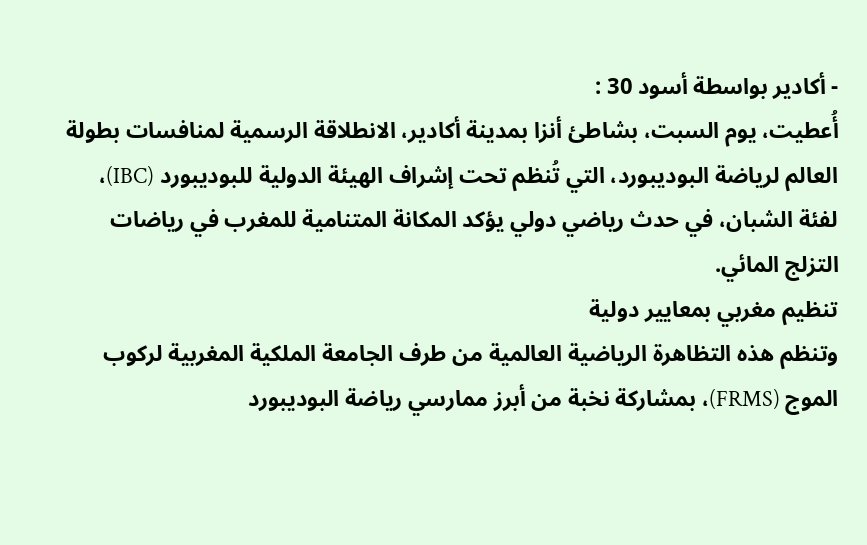- أكادير بواسطة أسود 30 :
أُعطيت، يوم السبت، بشاطئ أنزا بمدينة أكادير، الانطلاقة الرسمية لمنافسات بطولة العالم لرياضة البوديبورد، التي تُنظم تحت إشراف الهيئة الدولية للبوديبورد (IBC)، لفئة الشبان، في حدث رياضي دولي يؤكد المكانة المتنامية للمغرب في رياضات التزلج المائي.
تنظيم مغربي بمعايير دولية
وتنظم هذه التظاهرة الرياضية العالمية من طرف الجامعة الملكية المغربية لركوب الموج (FRMS)، بمشاركة نخبة من أبرز ممارسي رياضة البوديبورد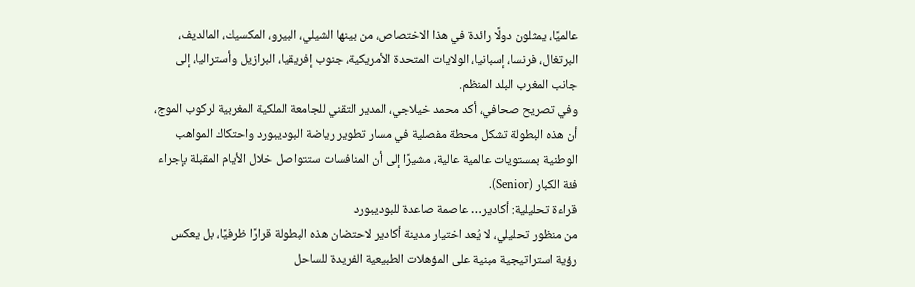عالميًا، يمثلون دولًا رائدة في هذا الاختصاص، من بينها الشيلي، البيرو، المكسيك، المالديف، البرتغال، فرنسا، إسبانيا، الولايات المتحدة الأمريكية، جنوب إفريقيا، البرازيل وأستراليا، إلى جانب المغرب البلد المنظم.
وفي تصريح صحافي، أكد محمد خيلاجي، المدير التقني للجامعة الملكية المغربية لركوب الموج، أن هذه البطولة تشكل محطة مفصلية في مسار تطوير رياضة البوديبورد واحتكاك المواهب الوطنية بمستويات عالمية عالية، مشيرًا إلى أن المنافسات ستتواصل خلال الأيام المقبلة بإجراء فئة الكبار (Senior).
قراءة تحليلية: أكادير… عاصمة صاعدة للبوديبورد
من منظور تحليلي، لا يُعد اختيار مدينة أكادير لاحتضان هذه البطولة قرارًا ظرفيًا، بل يعكس رؤية استراتيجية مبنية على المؤهلات الطبيعية الفريدة للساحل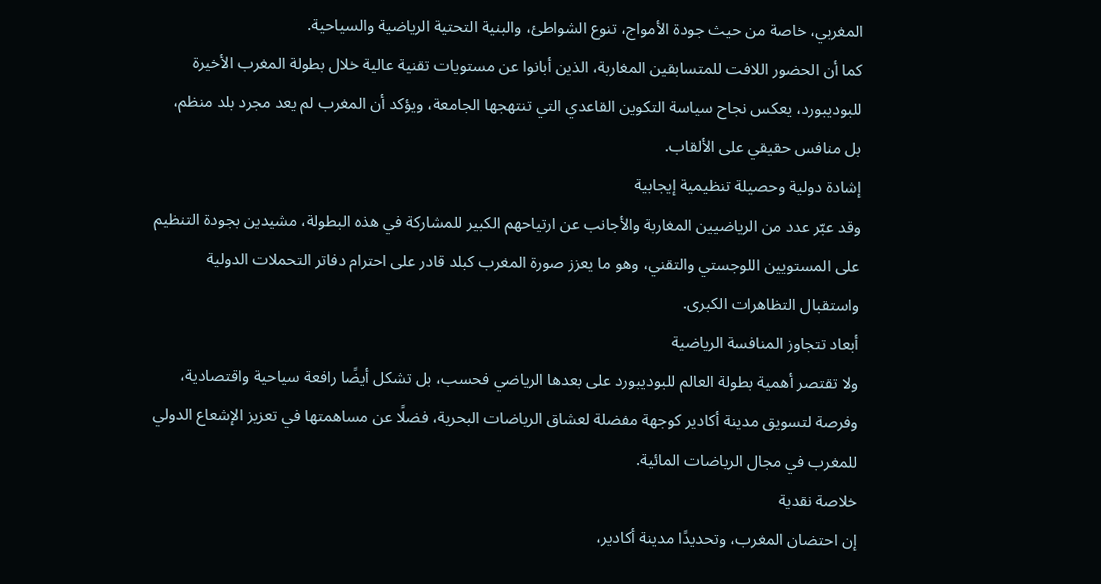المغربي، خاصة من حيث جودة الأمواج، تنوع الشواطئ، والبنية التحتية الرياضية والسياحية.
كما أن الحضور اللافت للمتسابقين المغاربة، الذين أبانوا عن مستويات تقنية عالية خلال بطولة المغرب الأخيرة للبوديبورد، يعكس نجاح سياسة التكوين القاعدي التي تنتهجها الجامعة، ويؤكد أن المغرب لم يعد مجرد بلد منظم، بل منافس حقيقي على الألقاب.
إشادة دولية وحصيلة تنظيمية إيجابية
وقد عبّر عدد من الرياضيين المغاربة والأجانب عن ارتياحهم الكبير للمشاركة في هذه البطولة، مشيدين بجودة التنظيم على المستويين اللوجستي والتقني، وهو ما يعزز صورة المغرب كبلد قادر على احترام دفاتر التحملات الدولية واستقبال التظاهرات الكبرى.
أبعاد تتجاوز المنافسة الرياضية
ولا تقتصر أهمية بطولة العالم للبوديبورد على بعدها الرياضي فحسب، بل تشكل أيضًا رافعة سياحية واقتصادية، وفرصة لتسويق مدينة أكادير كوجهة مفضلة لعشاق الرياضات البحرية، فضلًا عن مساهمتها في تعزيز الإشعاع الدولي للمغرب في مجال الرياضات المائية.
خلاصة نقدية
إن احتضان المغرب، وتحديدًا مدينة أكادير،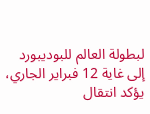لبطولة العالم للبوديبورد إلى غاية 12 فبراير الجاري، يؤكد انتقال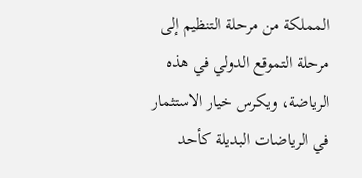المملكة من مرحلة التنظيم إلى مرحلة التموقع الدولي في هذه الرياضة، ويكرس خيار الاستثمار في الرياضات البديلة كأحد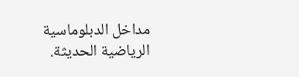مداخل الدبلوماسية الرياضية الحديثة.